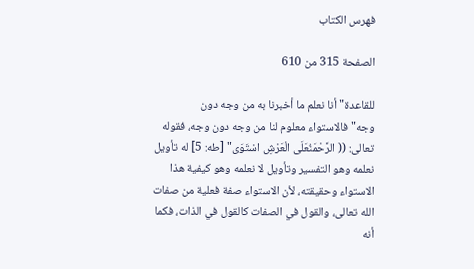فهرس الكتاب

الصفحة 315 من 610

للقاعدة"أنا نعلم ما أخبرنا به من وجه دون وجه"فالاستواء معلوم لنا من وجه دون وجه، فقوله تعالى: (( الرَّحْمَنُعَلَى الْعَرْشِ اسْتَوَى" [طه: 5] له تأويل نعلمه وهو التفسير وتأويل لا نعلمه وهو كيفية هذا الاستواء وحقيقته، لأن الاستواء صفة فعلية من صفات الله تعالى، والقول في الصفات كالقول في الذات، فكما أنه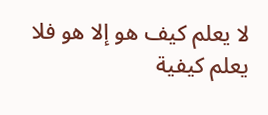لا يعلم كيف هو إلا هو فلا يعلم كيفية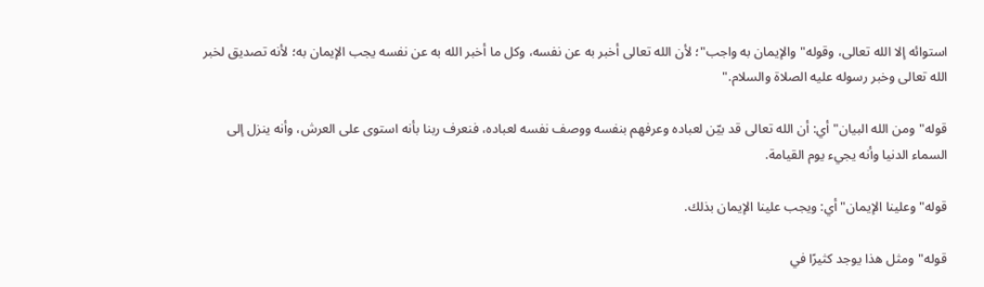استوائه إلا الله تعالى، وقوله"والإيمان به واجب"؛ لأن الله تعالى أخبر به عن نفسه، وكل ما أخبر الله به عن نفسه يجب الإيمان به؛ لأنه تصديق لخبر الله تعالى وخبر رسوله عليه الصلاة والسلام."

قوله"ومن الله البيان"أي: أن الله تعالى قد بيّن لعباده وعرفهم بنفسه ووصف نفسه لعباده، فنعرف ربنا بأنه استوى على العرش، وأنه ينزل إلى السماء الدنيا وأنه يجيء يوم القيامة.

قوله"وعلينا الإيمان"أي: ويجب علينا الإيمان بذلك.

قوله"ومثل هذا يوجد كثيرًا في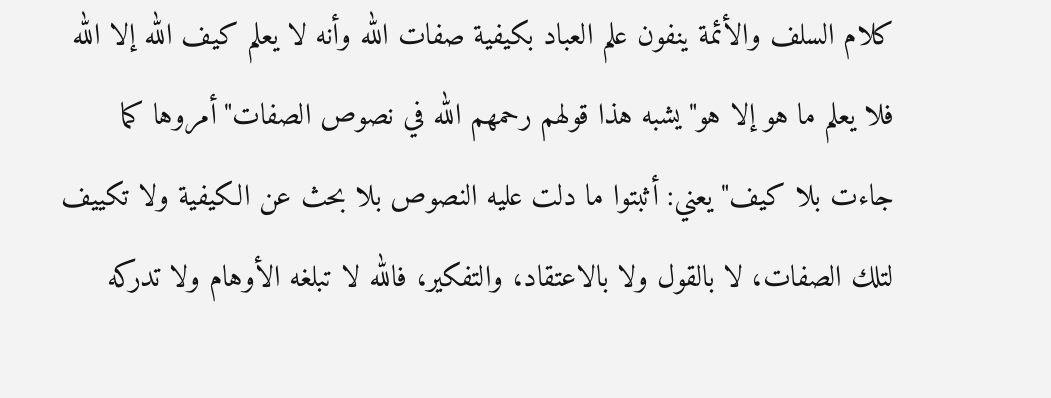كلام السلف والأئمة ينفون علم العباد بكيفية صفات الله وأنه لا يعلم كيف الله إلا الله فلا يعلم ما هو إلا هو"يشبه هذا قولهم رحمهم الله في نصوص الصفات"أمروها كما جاءت بلا كيف"يعني: أثبتوا ما دلت عليه النصوص بلا بحث عن الكيفية ولا تكييف لتلك الصفات، لا بالقول ولا بالاعتقاد، والتفكير، فالله لا تبلغه الأوهام ولا تدركه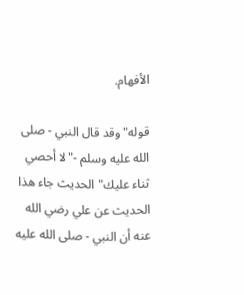الأفهام.

قوله"وقد قال النبي - صلى الله عليه وسلم -"لا أحصي ثناء عليك"الحديث جاء هذا الحديث عن علي رضي الله عنه أن النبي - صلى الله عليه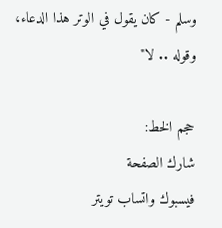وسلم - كان يقول في الوتر هذا الدعاء، وقوله .. لا"

حجم الخط:
شارك الصفحة
فيسبوك واتساب تويتر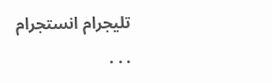تليجرام انستجرام
. . .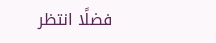فضلًا انتظر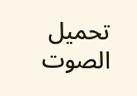تحميل الصوت